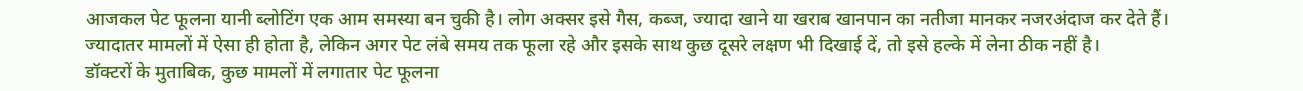आजकल पेट फूलना यानी ब्लोटिंग एक आम समस्या बन चुकी है। लोग अक्सर इसे गैस, कब्ज, ज्यादा खाने या खराब खानपान का नतीजा मानकर नजरअंदाज कर देते हैं। ज्यादातर मामलों में ऐसा ही होता है, लेकिन अगर पेट लंबे समय तक फूला रहे और इसके साथ कुछ दूसरे लक्षण भी दिखाई दें, तो इसे हल्के में लेना ठीक नहीं है।
डॉक्टरों के मुताबिक, कुछ मामलों में लगातार पेट फूलना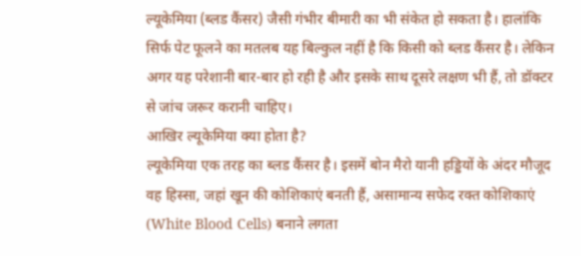ल्यूकेमिया (ब्लड कैंसर) जैसी गंभीर बीमारी का भी संकेत हो सकता है। हालांकि सिर्फ पेट फूलने का मतलब यह बिल्कुल नहीं है कि किसी को ब्लड कैंसर है। लेकिन अगर यह परेशानी बार-बार हो रही है और इसके साथ दूसरे लक्षण भी हैं, तो डॉक्टर से जांच जरूर करानी चाहिए।
आखिर ल्यूकेमिया क्या होता है?
ल्यूकेमिया एक तरह का ब्लड कैंसर है। इसमें बोन मैरो यानी हड्डियों के अंदर मौजूद वह हिस्सा, जहां खून की कोशिकाएं बनती हैं, असामान्य सफेद रक्त कोशिकाएं (White Blood Cells) बनाने लगता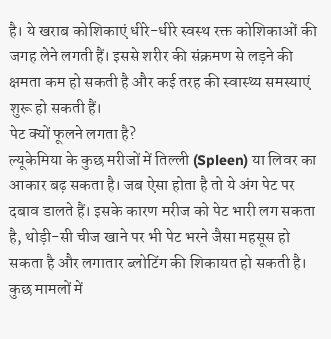है। ये खराब कोशिकाएं धीरे-धीरे स्वस्थ रक्त कोशिकाओं की जगह लेने लगती हैं। इससे शरीर की संक्रमण से लड़ने की क्षमता कम हो सकती है और कई तरह की स्वास्थ्य समस्याएं शुरू हो सकती हैं।
पेट क्यों फूलने लगता है?
ल्यूकेमिया के कुछ मरीजों में तिल्ली (Spleen) या लिवर का आकार बढ़ सकता है। जब ऐसा होता है तो ये अंग पेट पर दबाव डालते हैं। इसके कारण मरीज को पेट भारी लग सकता है, थोड़ी-सी चीज खाने पर भी पेट भरने जैसा महसूस हो सकता है और लगातार ब्लोटिंग की शिकायत हो सकती है। कुछ मामलों में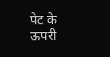पेट के ऊपरी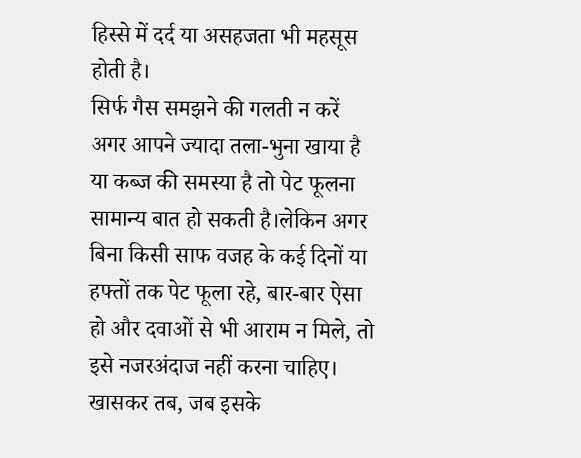हिस्से में दर्द या असहजता भी महसूस होती है।
सिर्फ गैस समझने की गलती न करें
अगर आपने ज्यादा तला-भुना खाया है या कब्ज की समस्या है तो पेट फूलना सामान्य बात हो सकती है।लेकिन अगर बिना किसी साफ वजह के कई दिनों या हफ्तों तक पेट फूला रहे, बार-बार ऐसा हो और दवाओं से भी आराम न मिले, तो इसे नजरअंदाज नहीं करना चाहिए। खासकर तब, जब इसके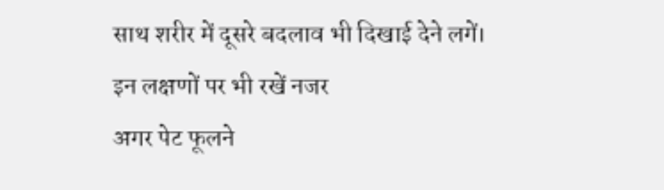साथ शरीर में दूसरे बदलाव भी दिखाई देने लगें।
इन लक्षणों पर भी रखें नजर
अगर पेट फूलने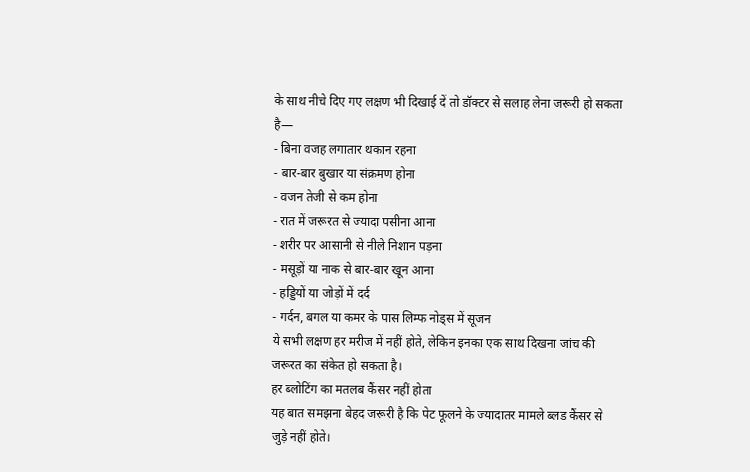के साथ नीचे दिए गए लक्षण भी दिखाई दें तो डॉक्टर से सलाह लेना जरूरी हो सकता है—
- बिना वजह लगातार थकान रहना
- बार-बार बुखार या संक्रमण होना
- वजन तेजी से कम होना
- रात में जरूरत से ज्यादा पसीना आना
- शरीर पर आसानी से नीले निशान पड़ना
- मसूड़ों या नाक से बार-बार खून आना
- हड्डियों या जोड़ों में दर्द
- गर्दन, बगल या कमर के पास लिम्फ नोड्स में सूजन
ये सभी लक्षण हर मरीज में नहीं होते, लेकिन इनका एक साथ दिखना जांच की जरूरत का संकेत हो सकता है।
हर ब्लोटिंग का मतलब कैंसर नहीं होता
यह बात समझना बेहद जरूरी है कि पेट फूलने के ज्यादातर मामले ब्लड कैंसर से जुड़े नहीं होते।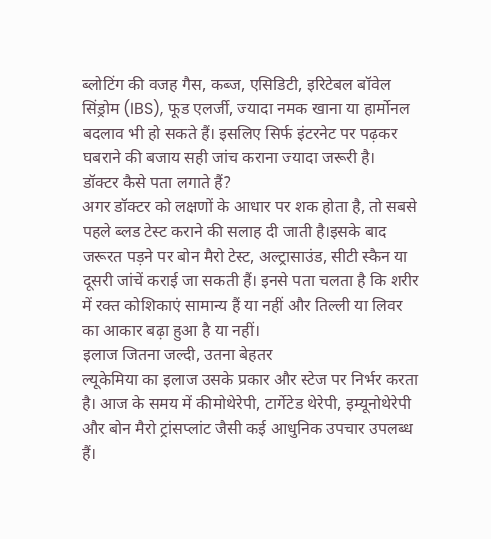ब्लोटिंग की वजह गैस, कब्ज, एसिडिटी, इरिटेबल बॉवेल सिंड्रोम (IBS), फूड एलर्जी, ज्यादा नमक खाना या हार्मोनल बदलाव भी हो सकते हैं। इसलिए सिर्फ इंटरनेट पर पढ़कर घबराने की बजाय सही जांच कराना ज्यादा जरूरी है।
डॉक्टर कैसे पता लगाते हैं?
अगर डॉक्टर को लक्षणों के आधार पर शक होता है, तो सबसे पहले ब्लड टेस्ट कराने की सलाह दी जाती है।इसके बाद जरूरत पड़ने पर बोन मैरो टेस्ट, अल्ट्रासाउंड, सीटी स्कैन या दूसरी जांचें कराई जा सकती हैं। इनसे पता चलता है कि शरीर में रक्त कोशिकाएं सामान्य हैं या नहीं और तिल्ली या लिवर का आकार बढ़ा हुआ है या नहीं।
इलाज जितना जल्दी, उतना बेहतर
ल्यूकेमिया का इलाज उसके प्रकार और स्टेज पर निर्भर करता है। आज के समय में कीमोथेरेपी, टार्गेटेड थेरेपी, इम्यूनोथेरेपी और बोन मैरो ट्रांसप्लांट जैसी कई आधुनिक उपचार उपलब्ध हैं।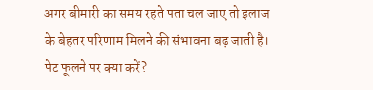अगर बीमारी का समय रहते पता चल जाए तो इलाज के बेहतर परिणाम मिलने की संभावना बढ़ जाती है।
पेट फूलने पर क्या करें?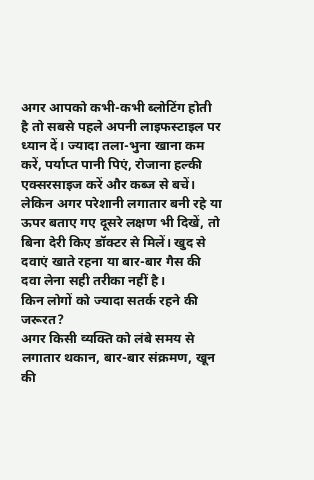अगर आपको कभी-कभी ब्लोटिंग होती है तो सबसे पहले अपनी लाइफस्टाइल पर ध्यान दें। ज्यादा तला-भुना खाना कम करें, पर्याप्त पानी पिएं, रोजाना हल्की एक्सरसाइज करें और कब्ज से बचें। लेकिन अगर परेशानी लगातार बनी रहे या ऊपर बताए गए दूसरे लक्षण भी दिखें, तो बिना देरी किए डॉक्टर से मिलें। खुद से दवाएं खाते रहना या बार-बार गैस की दवा लेना सही तरीका नहीं है।
किन लोगों को ज्यादा सतर्क रहने की जरूरत?
अगर किसी व्यक्ति को लंबे समय से लगातार थकान, बार-बार संक्रमण, खून की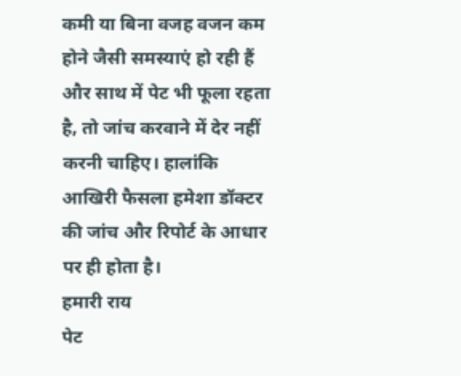कमी या बिना वजह वजन कम होने जैसी समस्याएं हो रही हैं और साथ में पेट भी फूला रहता है, तो जांच करवाने में देर नहीं करनी चाहिए। हालांकि आखिरी फैसला हमेशा डॉक्टर की जांच और रिपोर्ट के आधार पर ही होता है।
हमारी राय
पेट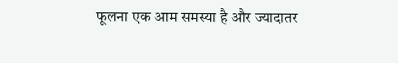फूलना एक आम समस्या है और ज्यादातर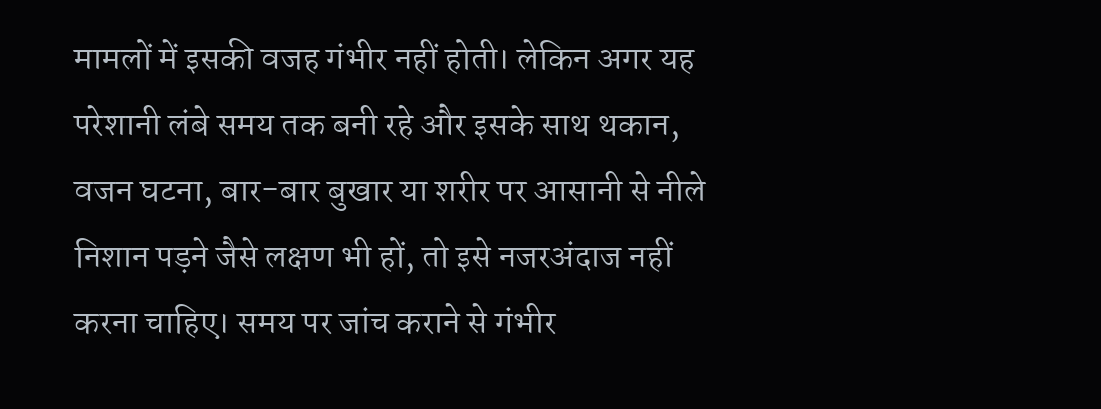मामलों में इसकी वजह गंभीर नहीं होती। लेकिन अगर यह परेशानी लंबे समय तक बनी रहे और इसके साथ थकान, वजन घटना, बार-बार बुखार या शरीर पर आसानी से नीले निशान पड़ने जैसे लक्षण भी हों, तो इसे नजरअंदाज नहीं करना चाहिए। समय पर जांच कराने से गंभीर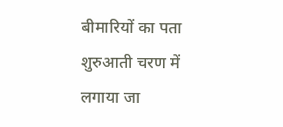बीमारियों का पता शुरुआती चरण में लगाया जा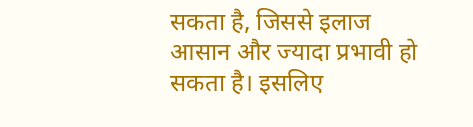सकता है, जिससे इलाज आसान और ज्यादा प्रभावी हो सकता है। इसलिए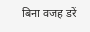बिना वजह डरें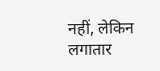नहीं, लेकिन लगातार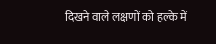दिखने वाले लक्षणों को हल्के में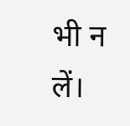भी न लें।